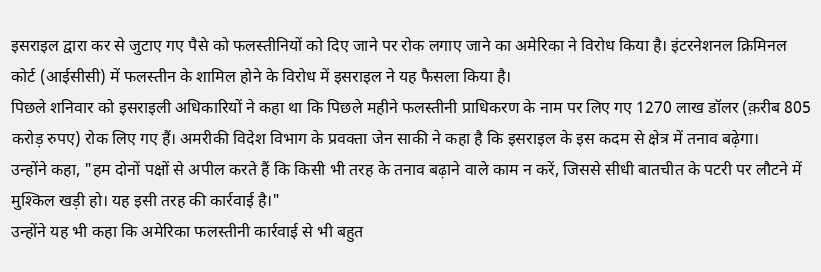इसराइल द्वारा कर से जुटाए गए पैसे को फलस्तीनियों को दिए जाने पर रोक लगाए जाने का अमेरिका ने विरोध किया है। इंटरनेशनल क्रिमिनल कोर्ट (आईसीसी) में फलस्तीन के शामिल होने के विरोध में इसराइल ने यह फैसला किया है।
पिछले शनिवार को इसराइली अधिकारियों ने कहा था कि पिछले महीने फलस्तीनी प्राधिकरण के नाम पर लिए गए 1270 लाख डॉलर (क़रीब 805 करोड़ रुपए) रोक लिए गए हैं। अमरीकी विदेश विभाग के प्रवक्ता जेन साकी ने कहा है कि इसराइल के इस कदम से क्षेत्र में तनाव बढ़ेगा।
उन्होंने कहा, "हम दोनों पक्षों से अपील करते हैं कि किसी भी तरह के तनाव बढ़ाने वाले काम न करें, जिससे सीधी बातचीत के पटरी पर लौटने में मुश्किल खड़ी हो। यह इसी तरह की कार्रवाई है।"
उन्होंने यह भी कहा कि अमेरिका फलस्तीनी कार्रवाई से भी बहुत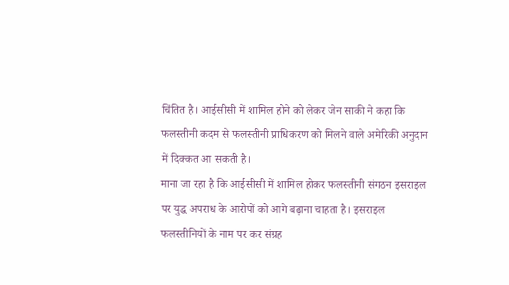चिंतित है। आईसीसी में शामिल होने को लेकर जेन साकी ने कहा कि फलस्तीनी कदम से फलस्तीनी प्राधिकरण को मिलने वाले अमेरिकी अनुदान में दिक्कत आ सकती है।
माना जा रहा है कि आईसीसी में शामिल होकर फलस्तीनी संगठन इसराइल पर युद्ध अपराध के आरोपों को आगे बढ़ाना चाहता है। इसराइल फलस्तीनियों के नाम पर कर संग्रह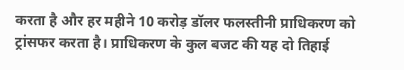करता है और हर महीने 10 करोड़ डॉलर फलस्तीनी प्राधिकरण को ट्रांसफर करता है। प्राधिकरण के कुल बजट की यह दो तिहाई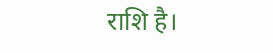राशि है।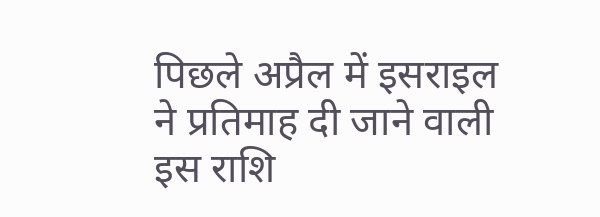पिछले अप्रैल में इसराइल ने प्रतिमाह दी जाने वाली इस राशि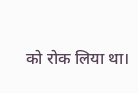को रोक लिया था।